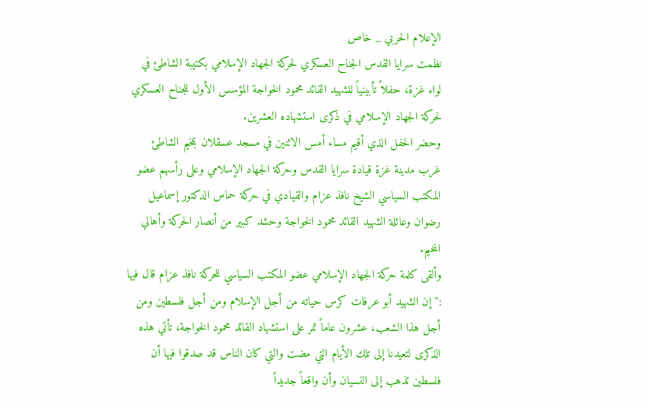الإعلام الحربي _ خاص
نظمت سرايا القدس الجناح العسكري لحركة الجهاد الإسلامي بكتيبة الشاطئ في لواء غزة، حفلاً تأبينياً للشهيد القائد محمود الخواجة المؤسس الأول للجناح العسكري لحركة الجهاد الإسلامي في ذكرى استشهاده العشرين.
وحضر الحفل الذي أقيم مساء أمس الاثنين في مسجد عسقلان بمخيم الشاطئ غرب مدينة غزة قيادة سرايا القدس وحركة الجهاد الإسلامي وعلى رأسهم عضو المكتب السياسي الشيخ نافذ عزام والقيادي في حركة حماس الدكتور إسماعيل رضوان وعائلة الشهيد القائد محمود الخواجة وحشد كبير من أنصار الحركة وأهالي المخيم.
وألقى كلمة حركة الجهاد الإسلامي عضو المكتب السياسي للحركة نافذ عزام قال فيها :" إن الشهيد أبو عرفات كرس حياته من أجل الإسلام ومن أجل فلسطين ومن أجل هذا الشعب، عشرون عاماً تمر على استشهاد القائد محمود الخواجة، تأتي هذه الذكرى لتعيدنا إلى تلك الأيام التي مضت والتي كان الناس قد صدقوا فيها أن فلسطين تذهب إلى النسيان وأن واقعاً جديداً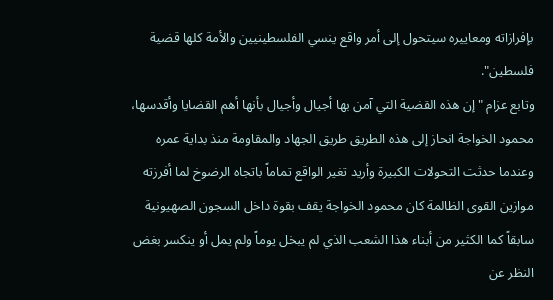بإفرازاته ومعاييره سيتحول إلى أمر واقع ينسي الفلسطينيين والأمة كلها قضية فلسطين".
وتابع عزام "إن هذه القضية التي آمن بها أجيال وأجيال بأنها أهم القضايا وأقدسها، محمود الخواجة انحاز إلى هذه الطريق طريق الجهاد والمقاومة منذ بداية عمره وعندما حدثت التحولات الكبيرة وأريد تغير الواقع تماماً باتجاه الرضوخ لما أفرزته موازين القوى الظالمة كان محمود الخواجة يقف بقوة داخل السجون الصهيونية سابقاً كما الكثير من أبناء هذا الشعب الذي لم يبخل يوماً ولم يمل أو ينكسر بغض النظر عن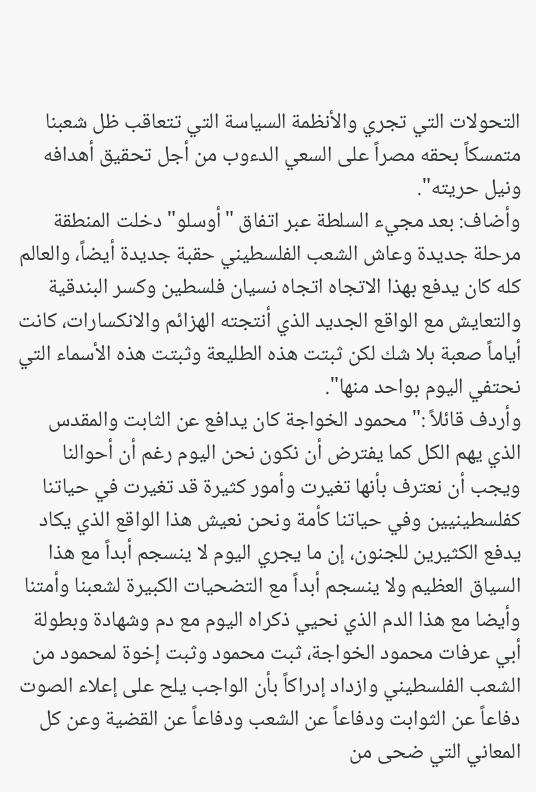التحولات التي تجري والأنظمة السياسة التي تتعاقب ظل شعبنا متمسكاً بحقه مصراً على السعي الدءوب من أجل تحقيق أهدافه ونيل حريته".
وأضاف: بعد مجيء السلطة عبر اتفاق "أوسلو" دخلت المنطقة مرحلة جديدة وعاش الشعب الفلسطيني حقبة جديدة أيضاً، والعالم كله كان يدفع بهذا الاتجاه اتجاه نسيان فلسطين وكسر البندقية والتعايش مع الواقع الجديد الذي أنتجته الهزائم والانكسارات، كانت أياماً صعبة بلا شك لكن ثبتت هذه الطليعة وثبتت هذه الأسماء التي نحتفي اليوم بواحد منها".
وأردف قائلاً :" محمود الخواجة كان يدافع عن الثابت والمقدس الذي يهم الكل كما يفترض أن نكون نحن اليوم رغم أن أحوالنا ويجب أن نعترف بأنها تغيرت وأمور كثيرة قد تغيرت في حياتنا كفلسطينيين وفي حياتنا كأمة ونحن نعيش هذا الواقع الذي يكاد يدفع الكثيرين للجنون، إن ما يجري اليوم لا ينسجم أبداً مع هذا السياق العظيم ولا ينسجم أبداً مع التضحيات الكبيرة لشعبنا وأمتنا وأيضا مع هذا الدم الذي نحيي ذكراه اليوم مع دم وشهادة وبطولة أبي عرفات محمود الخواجة، ثبت محمود وثبت إخوة لمحمود من الشعب الفلسطيني وازداد إدراكاً بأن الواجب يلح على إعلاء الصوت دفاعاً عن الثوابت ودفاعاً عن الشعب ودفاعاً عن القضية وعن كل المعاني التي ضحى من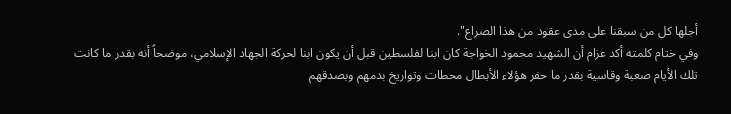أجلها كل من سبقنا على مدى عقود من هذا الصراع".
وفي ختام كلمته أكد عزام أن الشهيد محمود الخواجة كان ابنا لفلسطين قبل أن يكون ابنا لحركة الجهاد الإسلامي، موضحاً أنه بقدر ما كانت تلك الأيام صعبة وقاسية بقدر ما حفر هؤلاء الأبطال محطات وتواريخ بدمهم وبصدقهم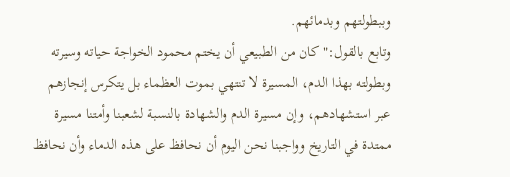وببطولتهم وبدمائهم.
وتابع بالقول:" كان من الطبيعي أن يختم محمود الخواجة حياته وسيرته وبطولته بهذا الدم، المسيرة لا تنتهي بموت العظماء بل يتكرس إنجازهم عبر استشهادهم، وإن مسيرة الدم والشهادة بالنسبة لشعبنا وأمتنا مسيرة ممتدة في التاريخ وواجبنا نحن اليوم أن نحافظ على هذه الدماء وأن نحافظ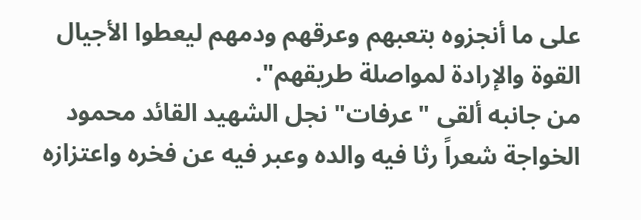على ما أنجزوه بتعبهم وعرقهم ودمهم ليعطوا الأجيال القوة والإرادة لمواصلة طريقهم".
من جانبه ألقى "عرفات" نجل الشهيد القائد محمود الخواجة شعراً رثا فيه والده وعبر فيه عن فخره واعتزازه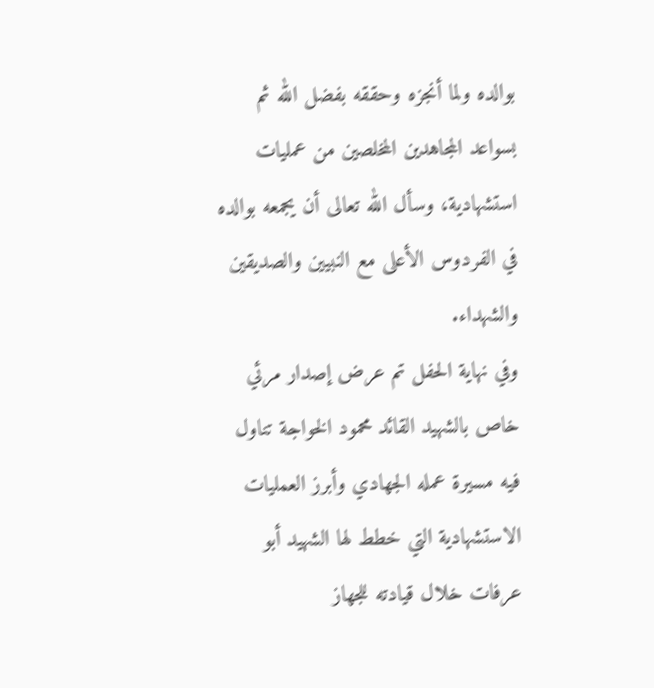بوالده ولما أنجزه وحققه بفضل الله ثم بسواعد المجاهدين المخلصين من عمليات استشهادية، وسأل الله تعالى أن يجمعه بوالده في الفردوس الأعلى مع النبيين والصديقين والشهداء.
وفي نهاية الحفل تم عرض إصدار مرئي خاص بالشهيد القائد محمود الخواجة تناول فيه مسيرة عمله الجهادي وأبرز العمليات الاستشهادية التي خطط لها الشهيد أبو عرفات خلال قيادته للجهاز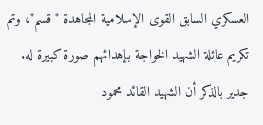العسكري السابق القوى الإسلامية المجاهدة "قسم"، وتم تكريم عائلة الشهيد الخواجة بإهدائهم صورة كبيرة له.
جدير بالذكر أن الشهيد القائد محمود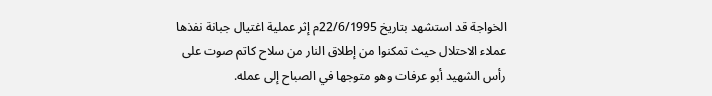الخواجة قد استشهد بتاريخ 22/6/1995م إثر عملية اغتيال جبانة نفذها عملاء الاحتلال حيث تمكنوا من إطلاق النار من سلاح كاتم صوت على رأس الشهيد أبو عرفات وهو متوجها في الصباح إلى عمله.